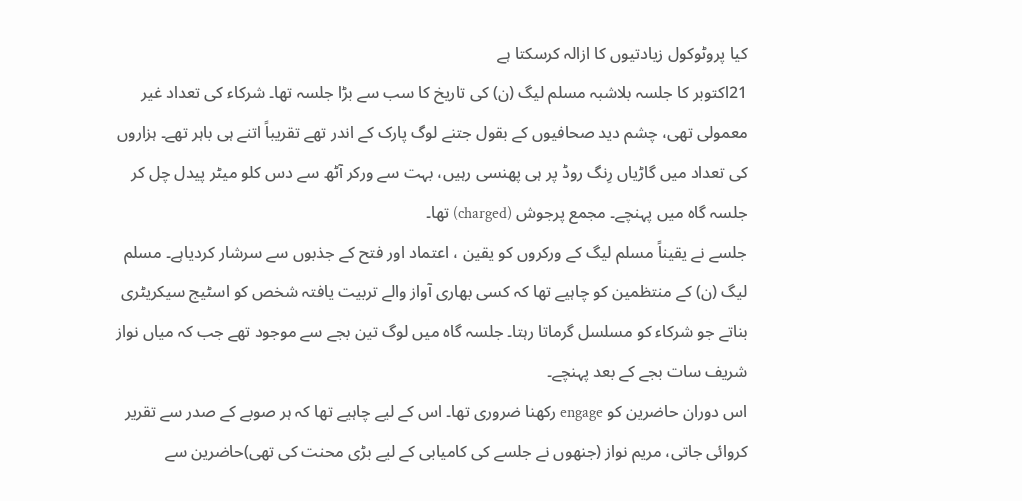کیا پروٹوکول زیادتیوں کا ازالہ کرسکتا ہے
21اکتوبر کا جلسہ بلاشبہ مسلم لیگ (ن) کی تاریخ کا سب سے بڑا جلسہ تھا۔ شرکاء کی تعداد غیر معمولی تھی، چشم دید صحافیوں کے بقول جتنے لوگ پارک کے اندر تھے تقریباً اتنے ہی باہر تھے۔ ہزاروں کی تعداد میں گاڑیاں رِنگ روڈ پر ہی پھنسی رہیں، بہت سے ورکر آٹھ سے دس کلو میٹر پیدل چل کر جلسہ گاہ میں پہنچے۔ مجمع پرجوش (charged) تھا۔
جلسے نے یقیناً مسلم لیگ کے ورکروں کو یقین ، اعتماد اور فتح کے جذبوں سے سرشار کردیاہے۔ مسلم لیگ (ن) کے منتظمین کو چاہیے تھا کہ کسی بھاری آواز والے تربیت یافتہ شخص کو اسٹیج سیکریٹری بناتے جو شرکاء کو مسلسل گرماتا رہتا۔ جلسہ گاہ میں لوگ تین بجے سے موجود تھے جب کہ میاں نواز شریف سات بجے کے بعد پہنچے۔
اس دوران حاضرین کو engage رکھنا ضروری تھا۔ اس کے لیے چاہیے تھا کہ ہر صوبے کے صدر سے تقریر کروائی جاتی، مریم نواز (جنھوں نے جلسے کی کامیابی کے لیے بڑی محنت کی تھی)حاضرین سے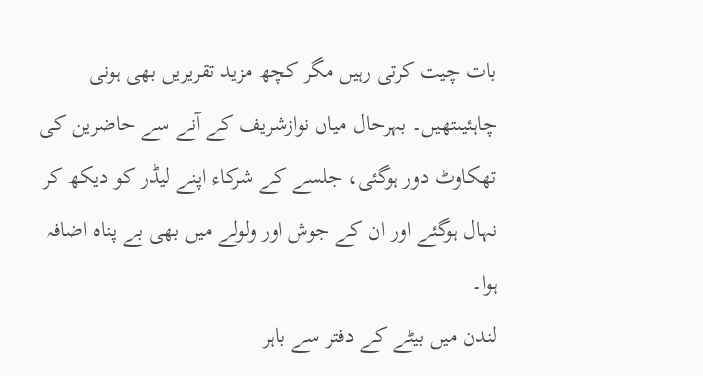بات چیت کرتی رہیں مگر کچھ مزید تقریریں بھی ہونی چاہئیںتھیں۔ بہرحال میاں نوازشریف کے آنے سے حاضرین کی تھکاوٹ دور ہوگئی، جلسے کے شرکاء اپنے لیڈر کو دیکھ کر نہال ہوگئے اور ان کے جوش اور ولولے میں بھی بے پناہ اضافہ ہوا۔
لندن میں بیٹے کے دفتر سے باہر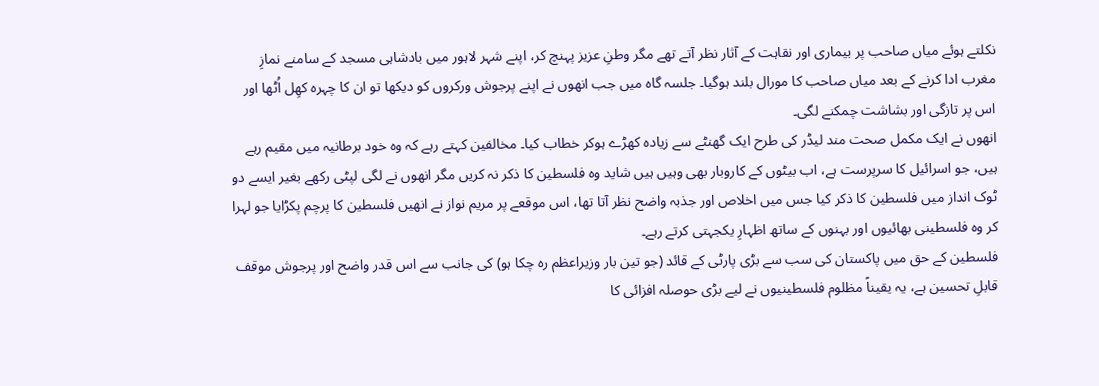نکلتے ہوئے میاں صاحب پر بیماری اور نقاہت کے آثار نظر آتے تھے مگر وطنِ عزیز پہنچ کر، اپنے شہر لاہور میں بادشاہی مسجد کے سامنے نمازِ مغرب ادا کرنے کے بعد میاں صاحب کا مورال بلند ہوگیا۔ جلسہ گاہ میں جب انھوں نے اپنے پرجوش ورکروں کو دیکھا تو ان کا چہرہ کھِل اُٹھا اور اس پر تازگی اور بشاشت چمکنے لگی۔
انھوں نے ایک مکمل صحت مند لیڈر کی طرح ایک گھنٹے سے زیادہ کھڑے ہوکر خطاب کیا۔ مخالفین کہتے رہے کہ وہ خود برطانیہ میں مقیم رہے ہیں، جو اسرائیل کا سرپرست ہے، اب بیٹوں کے کاروبار بھی وہیں ہیں شاید وہ فلسطین کا ذکر نہ کریں مگر انھوں نے لگی لپٹی رکھے بغیر ایسے دو ٹوک انداز میں فلسطین کا ذکر کیا جس میں اخلاص اور جذبہ واضح نظر آتا تھا، اس موقعے پر مریم نواز نے انھیں فلسطین کا پرچم پکڑایا جو لہرا کر وہ فلسطینی بھائیوں اور بہنوں کے ساتھ اظہارِ یکجہتی کرتے رہے۔
فلسطین کے حق میں پاکستان کی سب سے بڑی پارٹی کے قائد (جو تین بار وزیراعظم رہ چکا ہو) کی جانب سے اس قدر واضح اور پرجوش موقف قابلِ تحسین ہے، یہ یقیناً مظلوم فلسطینیوں نے لیے بڑی حوصلہ افزائی کا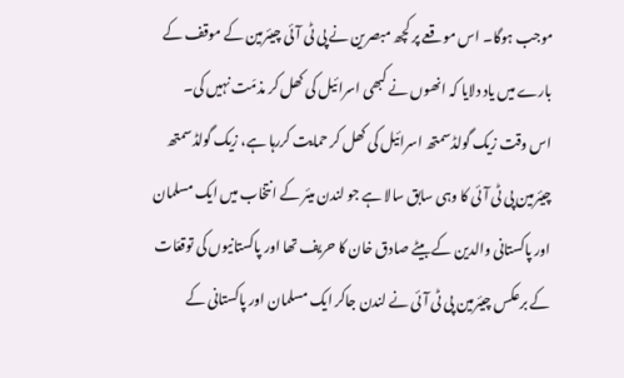موجب ہوگا۔ اس موقعے پر کچھ مبصرین نے پی ٹی آئی چیئرمین کے موقف کے بارے میں یاد دلایا کہ انھوں نے کبھی اسرائیل کی کھل کر مذمّت نہیں کی۔
اس وقت زیک گولڈسمتھ اسرائیل کی کھل کر حمایت کررہا ہے، زیک گولڈسمتھ چیئرمین پی ٹی آئی کا وہی سابق سالا ہے جو لندن میئر کے انتخاب میں ایک مسلمان اور پاکستانی والدین کے بیٹے صادق خان کا حریف تھا اور پاکستانیوں کی توقعّات کے برعکس چیئرمین پی ٹی آئی نے لندن جاکر ایک مسلمان اور پاکستانی کے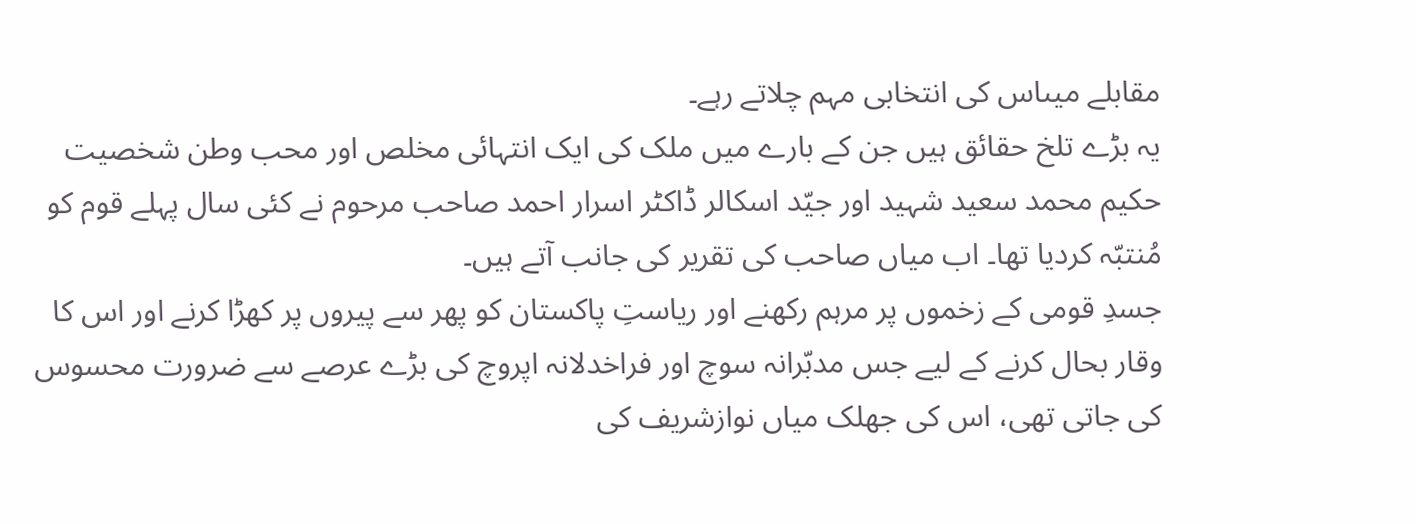مقابلے میںاس کی انتخابی مہم چلاتے رہے۔
یہ بڑے تلخ حقائق ہیں جن کے بارے میں ملک کی ایک انتہائی مخلص اور محب وطن شخصیت حکیم محمد سعید شہید اور جیّد اسکالر ڈاکٹر اسرار احمد صاحب مرحوم نے کئی سال پہلے قوم کو مُنتبّہ کردیا تھا۔ اب میاں صاحب کی تقریر کی جانب آتے ہیں۔
جسدِ قومی کے زخموں پر مرہم رکھنے اور ریاستِ پاکستان کو پھر سے پیروں پر کھڑا کرنے اور اس کا وقار بحال کرنے کے لیے جس مدبّرانہ سوچ اور فراخدلانہ اپروچ کی بڑے عرصے سے ضرورت محسوس کی جاتی تھی، اس کی جھلک میاں نوازشریف کی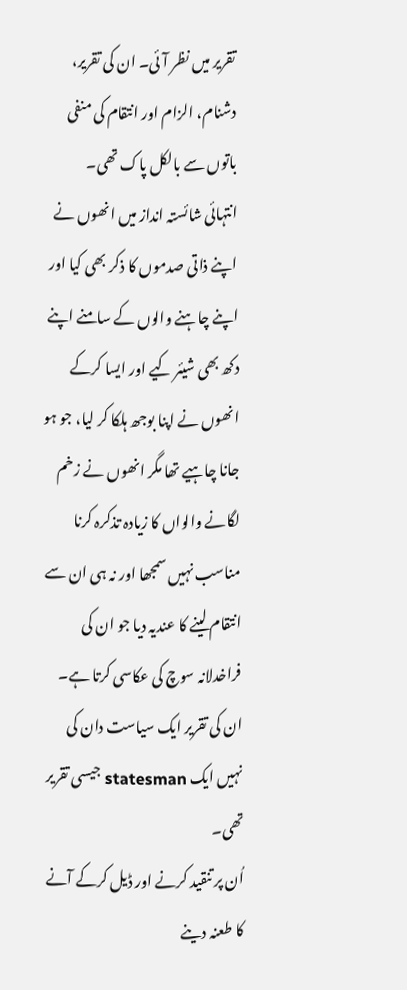تقریر میں نظر آئی۔ ان کی تقریر، دشنام، الزام اور انتقام کی منفی باتوں سے بالکل پاک تھی۔
انتہائی شائستہ انداز میں انھوں نے اپنے ذاتی صدموں کا ذکر بھی کیا اور اپنے چاہنے والوں کے سامنے اپنے دکھ بھی شیئر کیے اور ایسا کرکے انھوں نے اپنا بوجھ ہلکا کر لیا، جو ہو جانا چاہیے تھا مگر انھوں نے زخم لگانے والواں کا زیادہ تذکرہ کرنا مناسب نہیں سمجھا اور نہ ہی ان سے انتقام لینے کا عندیہ دیا جو ان کی فراخدلانہ سوچ کی عکاسی کرتا ہے۔ ان کی تقریر ایک سیاست دان کی نہیں ایک statesman جیسی تقریر تھی۔
اُن پر تنقید کرنے اور ڈیل کرکے آنے کا طعنہ دینے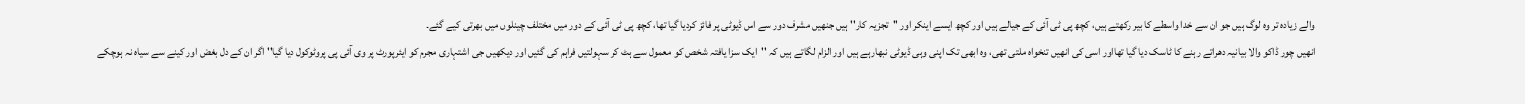والے زیادہ تر وہ لوگ ہیں جو ان سے خدا واسطے کا بیر رکھتے ہیں، کچھ پی ٹی آئی کے جیالے ہیں اور کچھ ایسے اینکر اور ''تجزیہ کار'' ہیں جنھیں مشرف دور سے اس ڈیوٹی پر فائز کردیا گیا تھا، کچھ پی ٹی آئی کے دور میں مختلف چینلوں میں بھرتی کیے گئے۔
انھیں چور ڈاکو والا بیانیہ دھراتے رہنے کا ٹاسک دیا گیا تھااور اسی کی انھیں تنخواہ ملتی تھی، وہ ابھی تک اپنی وہی ڈیوٹی نبھارہے ہیں اور الزام لگاتے ہیں کہ ''ایک سزا یافتہ شخص کو معمول سے ہٹ کر سہولتیں فراہم کی گئیں اور دیکھیں جی اشتہاری مجرم کو ایئرپورٹ پر وی آئی پی پروٹوکول دیا گیا'' اگر ان کے دل بغض اور کینے سے سیاہ نہ ہوچکے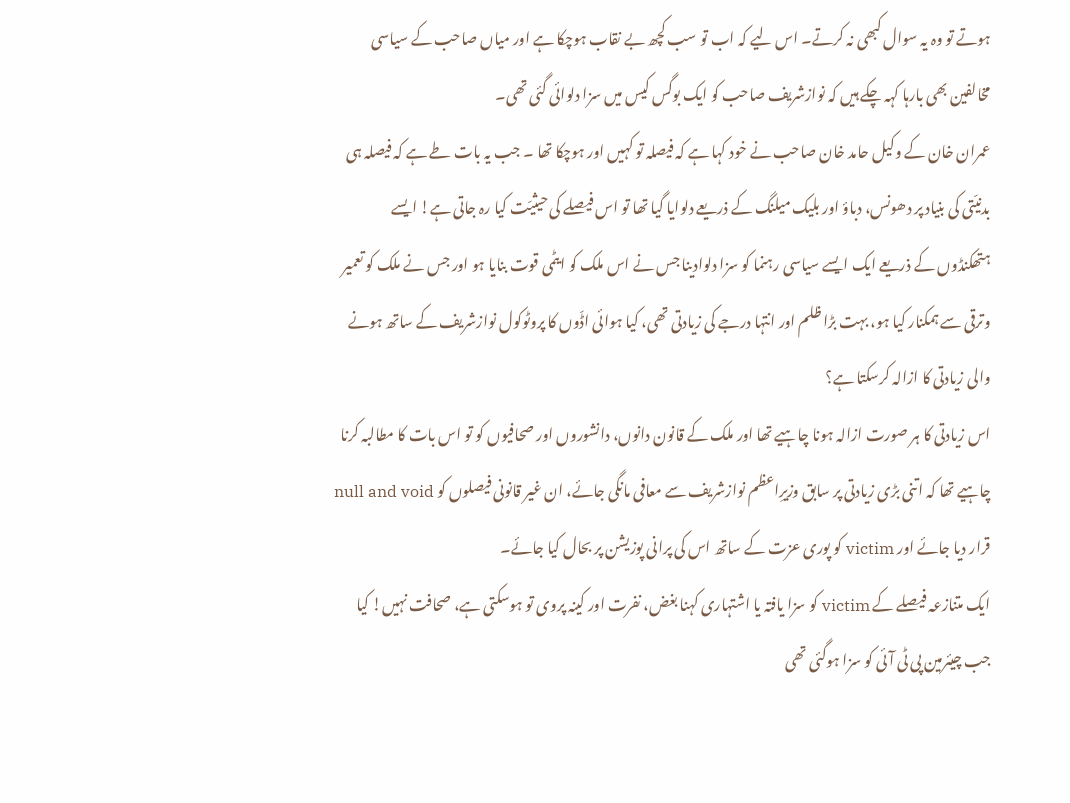ہوتے تو وہ یہ سوال کبھی نہ کرتے۔ اس لیے کہ اب تو سب کچھ بے نقاب ہوچکا ہے اور میاں صاحب کے سیاسی مخالفین بھی بارہا کہہ چکے ہیں کہ نوازشریف صاحب کو ایک بوگس کیس میں سزا دلوائی گئی تھی۔
عمران خان کے وکیل حامد خان صاحب نے خود کہا ہے کہ فیصلہ تو کہیں اور ہوچکا تھا ۔ جب یہ بات طے ہے کہ فیصلہ ہی بدنیّتی کی بنیاد پر دھونس، دباؤ اور بلیک میلنگ کے ذریعے دلوایا گیا تھا تو اس فیصلے کی حیثیّت کیا رہ جاتی ہے! ایسے ہتھکنڈوں کے ذریعے ایک ایسے سیاسی رہنما کو سزا دلوادینا جس نے اس ملک کو ایٹمی قوت بنایا ہو اور جس نے ملک کو تعمیر وترقی سے ہمکنار کیا ہو، بہت بڑا ظلم اور انتہا درجے کی زیادتی تھی، کیا ہوائی اڈّوں کا پروٹوکول نوازشریف کے ساتھ ہونے والی زیادتی کا ازالہ کرسکتا ہے؟
اس زیادتی کا ہر صورت ازالہ ہونا چاہیے تھا اور ملک کے قانون دانوں، دانشوروں اور صحافیوں کو تو اس بات کا مطالبہ کرنا چاہیے تھا کہ اتنی بڑی زیادتی پر سابق وزیرِاعظم نوازشریف سے معافی مانگی جائے، ان غیر قانونی فیصلوں کو null and void قرار دیا جائے اور victim کو پوری عزت کے ساتھ اس کی پرانی پوزیشن پر بحال کیا جائے۔
ایک متنازعہ فیصلے کے victim کو سزا یافتہ یا اشتہاری کہنا بغض، نفرت اور کینہ پروی تو ہوسکتی ہے، صحافت نہیں! کیا جب چیئرمین پی ٹی آئی کو سزا ہوگئی تھی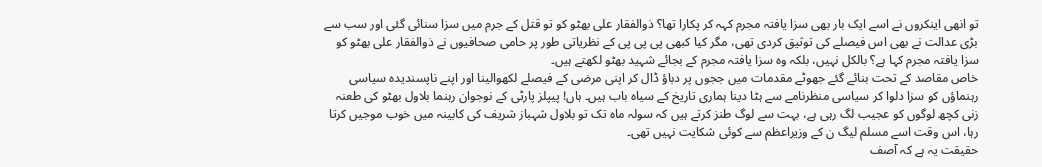تو انھی اینکروں نے اسے ایک بار بھی سزا یافتہ مجرم کہہ کر پکارا تھا؟ ذوالفقار علی بھٹو کو تو قتل کے جرم میں سزا سنائی گئی اور سب سے بڑی عدالت نے بھی اس فیصلے کی توثیق کردی تھی، مگر کیا کبھی پی پی پی کے نظریاتی طور پر حامی صحافیوں نے ذوالفقار علی بھٹو کو سزا یافتہ مجرم کہا ہے؟ بالکل نہیں، بلکہ وہ سزا یافتہ مجرم کے بجائے شہید بھٹو لکھتے ہیں۔
خاص مقاصد کے تحت بنائے گئے جھوٹے مقدمات میں ججوں پر دباؤ ڈال کر اپنی مرضی کے فیصلے لکھوالینا اور اپنے ناپسندیدہ سیاسی رہنماؤں کو سزا دلوا کر سیاسی منظرنامے سے ہٹا دینا ہماری تاریخ کے سیاہ باب ہیں۔ ہاں! پیپلز پارٹی کے نوجوان رہنما بلاول بھٹو کی طعنہ زنی کچھ لوگوں کو عجیب لگ رہی ہے، بہت سے لوگ طنز کرتے ہیں کہ سولہ ماہ تک تو بلاول شہباز شریف کی کابینہ میں خوب موجیں کرتا رہا، اس وقت اسے مسلم لیگ ن کے وزیراعظم سے کوئی شکایت نہیں تھی۔
حقیقت یہ ہے کہ آصف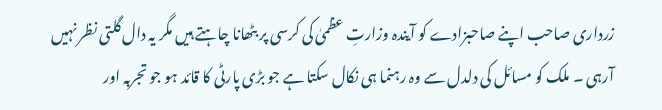زرداری صاحب اپنے صاحبزادے کو آیندہ وزارتِ عظمیٰ کی کرسی پر بٹھانا چاہتے ہیں مگر یہ دال گلتی نظر نہیں آرہی ۔ ملک کو مسائل کی دلدل سے وہ رہنما ہی نکال سکتا ہے جو بڑی پارٹی کا قائد ہو جو تجربہ اور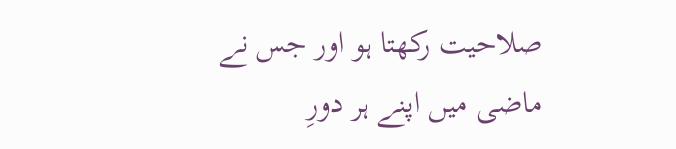صلاحیت رکھتا ہو اور جس نے ماضی میں اپنے ہر دورِ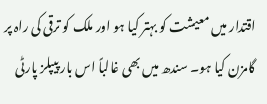اقتدار میں معیشت کو بہتر کیا ہو اور ملک کو ترقی کی راہ پر گامزن کیا ہو۔ سندھ میں بھی غالباً اس بار پیپلز پارٹی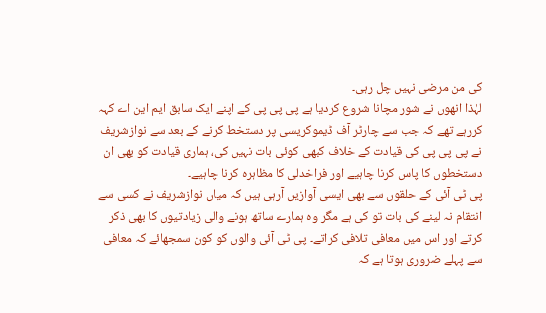کی من مرضی نہیں چل رہی۔
لہٰذا انھوں نے شور مچانا شروع کردیا ہے پی پی پی کے اپنے ایک سابق ایم این اے کہہ کررہے تھے کہ جب سے چارٹر آف ڈیموکریسی پر دستخط کرنے کے بعد سے نوازشریف نے پی پی پی کی قیادت کے خلاف کبھی کوئی بات نہیں کی، ہماری قیادت کو بھی ان دستخطوں کا پاس کرنا چاہیے اور فراخدلی کا مظاہرہ کرنا چاہیے۔
پی ٹی آئی کے حلقوں سے بھی ایسی آوازیں آرہی ہیں کہ میاں نوازشریف نے کسی سے انتقام نہ لینے کی بات تو کی ہے مگر وہ ہمارے ساتھ ہونے والی زیادتیوں کا بھی ذکر کرتے اور اس میں معافی تلافی کراتے۔ پی ٹی آئی والوں کو کون سمجھائے کہ معافی سے پہلے ضروری ہوتا ہے کہ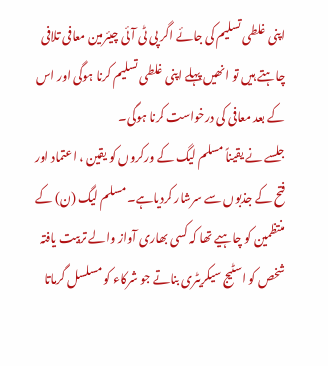اپنی غلطی تسلیم کی جائے اگر پی ٹی آئی چیئرمین معافی تلافی چاہتے ہیں تو انھیں پہلے اپنی غلطی تسلیم کرنا ہوگی اور اس کے بعد معافی کی درخواست کرنا ہوگی۔
جلسے نے یقیناً مسلم لیگ کے ورکروں کو یقین ، اعتماد اور فتح کے جذبوں سے سرشار کردیاہے۔ مسلم لیگ (ن) کے منتظمین کو چاہیے تھا کہ کسی بھاری آواز والے تربیت یافتہ شخص کو اسٹیج سیکریٹری بناتے جو شرکاء کو مسلسل گرماتا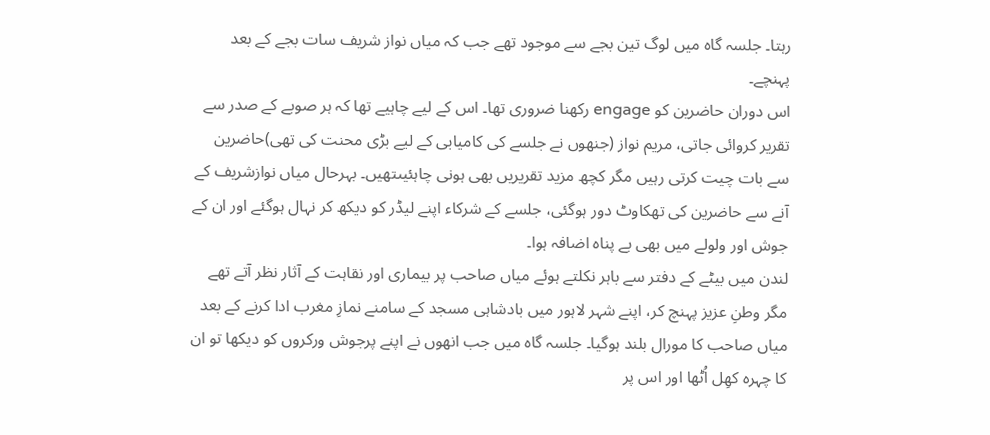رہتا۔ جلسہ گاہ میں لوگ تین بجے سے موجود تھے جب کہ میاں نواز شریف سات بجے کے بعد پہنچے۔
اس دوران حاضرین کو engage رکھنا ضروری تھا۔ اس کے لیے چاہیے تھا کہ ہر صوبے کے صدر سے تقریر کروائی جاتی، مریم نواز (جنھوں نے جلسے کی کامیابی کے لیے بڑی محنت کی تھی)حاضرین سے بات چیت کرتی رہیں مگر کچھ مزید تقریریں بھی ہونی چاہئیںتھیں۔ بہرحال میاں نوازشریف کے آنے سے حاضرین کی تھکاوٹ دور ہوگئی، جلسے کے شرکاء اپنے لیڈر کو دیکھ کر نہال ہوگئے اور ان کے جوش اور ولولے میں بھی بے پناہ اضافہ ہوا۔
لندن میں بیٹے کے دفتر سے باہر نکلتے ہوئے میاں صاحب پر بیماری اور نقاہت کے آثار نظر آتے تھے مگر وطنِ عزیز پہنچ کر، اپنے شہر لاہور میں بادشاہی مسجد کے سامنے نمازِ مغرب ادا کرنے کے بعد میاں صاحب کا مورال بلند ہوگیا۔ جلسہ گاہ میں جب انھوں نے اپنے پرجوش ورکروں کو دیکھا تو ان کا چہرہ کھِل اُٹھا اور اس پر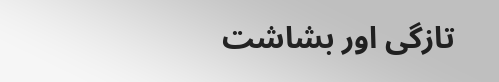تازگی اور بشاشت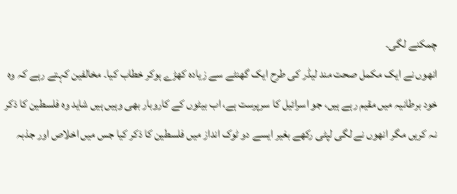چمکنے لگی۔
انھوں نے ایک مکمل صحت مند لیڈر کی طرح ایک گھنٹے سے زیادہ کھڑے ہوکر خطاب کیا۔ مخالفین کہتے رہے کہ وہ خود برطانیہ میں مقیم رہے ہیں، جو اسرائیل کا سرپرست ہے، اب بیٹوں کے کاروبار بھی وہیں ہیں شاید وہ فلسطین کا ذکر نہ کریں مگر انھوں نے لگی لپٹی رکھے بغیر ایسے دو ٹوک انداز میں فلسطین کا ذکر کیا جس میں اخلاص اور جذبہ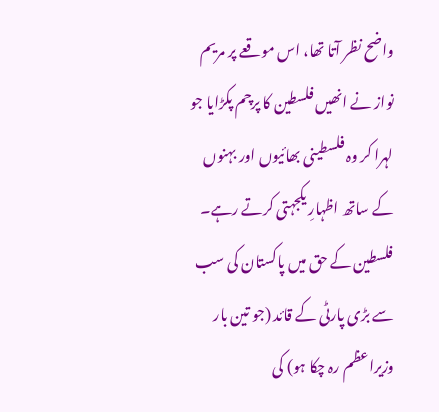واضح نظر آتا تھا، اس موقعے پر مریم نواز نے انھیں فلسطین کا پرچم پکڑایا جو لہرا کر وہ فلسطینی بھائیوں اور بہنوں کے ساتھ اظہارِ یکجہتی کرتے رہے۔
فلسطین کے حق میں پاکستان کی سب سے بڑی پارٹی کے قائد (جو تین بار وزیراعظم رہ چکا ہو) کی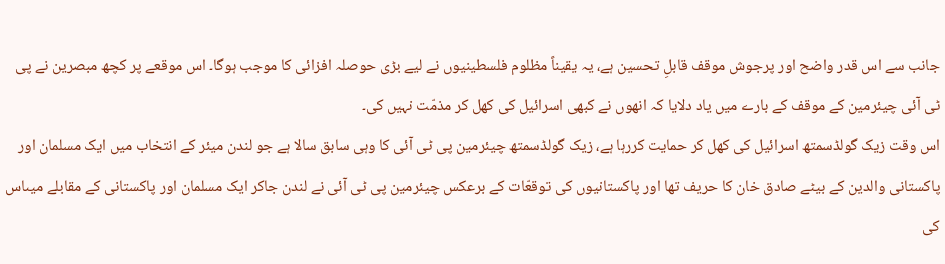جانب سے اس قدر واضح اور پرجوش موقف قابلِ تحسین ہے، یہ یقیناً مظلوم فلسطینیوں نے لیے بڑی حوصلہ افزائی کا موجب ہوگا۔ اس موقعے پر کچھ مبصرین نے پی ٹی آئی چیئرمین کے موقف کے بارے میں یاد دلایا کہ انھوں نے کبھی اسرائیل کی کھل کر مذمّت نہیں کی۔
اس وقت زیک گولڈسمتھ اسرائیل کی کھل کر حمایت کررہا ہے، زیک گولڈسمتھ چیئرمین پی ٹی آئی کا وہی سابق سالا ہے جو لندن میئر کے انتخاب میں ایک مسلمان اور پاکستانی والدین کے بیٹے صادق خان کا حریف تھا اور پاکستانیوں کی توقعّات کے برعکس چیئرمین پی ٹی آئی نے لندن جاکر ایک مسلمان اور پاکستانی کے مقابلے میںاس کی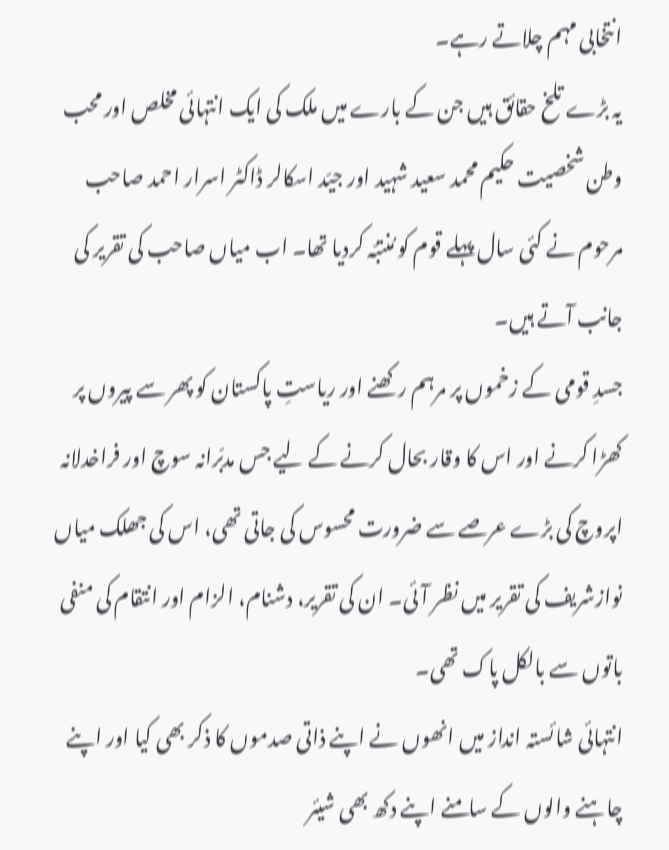انتخابی مہم چلاتے رہے۔
یہ بڑے تلخ حقائق ہیں جن کے بارے میں ملک کی ایک انتہائی مخلص اور محب وطن شخصیت حکیم محمد سعید شہید اور جیّد اسکالر ڈاکٹر اسرار احمد صاحب مرحوم نے کئی سال پہلے قوم کو مُنتبّہ کردیا تھا۔ اب میاں صاحب کی تقریر کی جانب آتے ہیں۔
جسدِ قومی کے زخموں پر مرہم رکھنے اور ریاستِ پاکستان کو پھر سے پیروں پر کھڑا کرنے اور اس کا وقار بحال کرنے کے لیے جس مدبّرانہ سوچ اور فراخدلانہ اپروچ کی بڑے عرصے سے ضرورت محسوس کی جاتی تھی، اس کی جھلک میاں نوازشریف کی تقریر میں نظر آئی۔ ان کی تقریر، دشنام، الزام اور انتقام کی منفی باتوں سے بالکل پاک تھی۔
انتہائی شائستہ انداز میں انھوں نے اپنے ذاتی صدموں کا ذکر بھی کیا اور اپنے چاہنے والوں کے سامنے اپنے دکھ بھی شیئر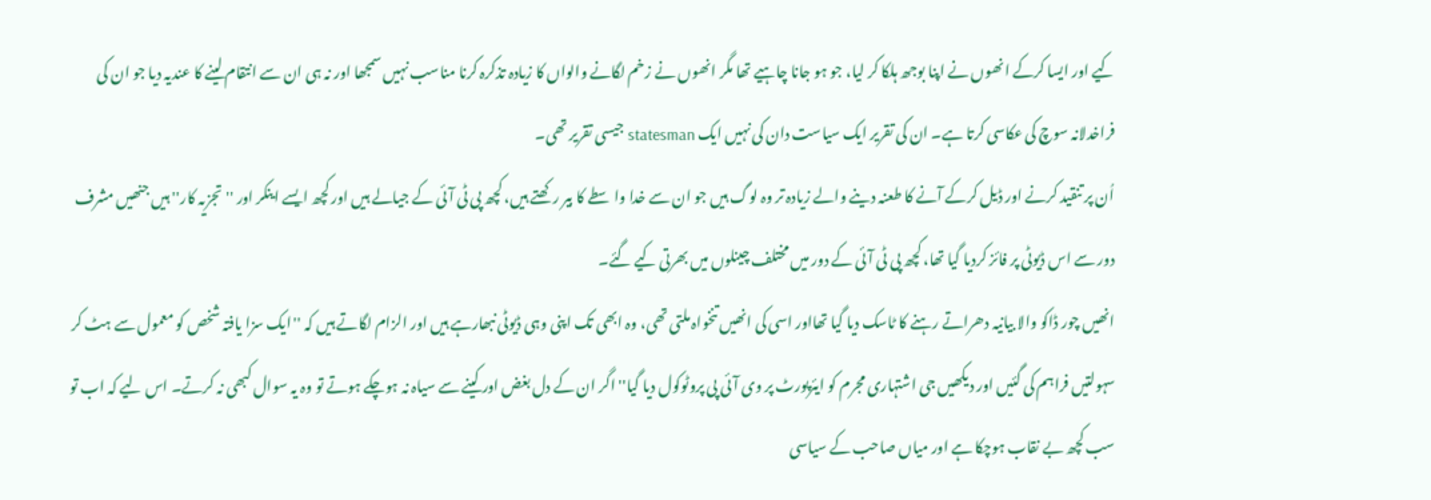کیے اور ایسا کرکے انھوں نے اپنا بوجھ ہلکا کر لیا، جو ہو جانا چاہیے تھا مگر انھوں نے زخم لگانے والواں کا زیادہ تذکرہ کرنا مناسب نہیں سمجھا اور نہ ہی ان سے انتقام لینے کا عندیہ دیا جو ان کی فراخدلانہ سوچ کی عکاسی کرتا ہے۔ ان کی تقریر ایک سیاست دان کی نہیں ایک statesman جیسی تقریر تھی۔
اُن پر تنقید کرنے اور ڈیل کرکے آنے کا طعنہ دینے والے زیادہ تر وہ لوگ ہیں جو ان سے خدا واسطے کا بیر رکھتے ہیں، کچھ پی ٹی آئی کے جیالے ہیں اور کچھ ایسے اینکر اور ''تجزیہ کار'' ہیں جنھیں مشرف دور سے اس ڈیوٹی پر فائز کردیا گیا تھا، کچھ پی ٹی آئی کے دور میں مختلف چینلوں میں بھرتی کیے گئے۔
انھیں چور ڈاکو والا بیانیہ دھراتے رہنے کا ٹاسک دیا گیا تھااور اسی کی انھیں تنخواہ ملتی تھی، وہ ابھی تک اپنی وہی ڈیوٹی نبھارہے ہیں اور الزام لگاتے ہیں کہ ''ایک سزا یافتہ شخص کو معمول سے ہٹ کر سہولتیں فراہم کی گئیں اور دیکھیں جی اشتہاری مجرم کو ایئرپورٹ پر وی آئی پی پروٹوکول دیا گیا'' اگر ان کے دل بغض اور کینے سے سیاہ نہ ہوچکے ہوتے تو وہ یہ سوال کبھی نہ کرتے۔ اس لیے کہ اب تو سب کچھ بے نقاب ہوچکا ہے اور میاں صاحب کے سیاسی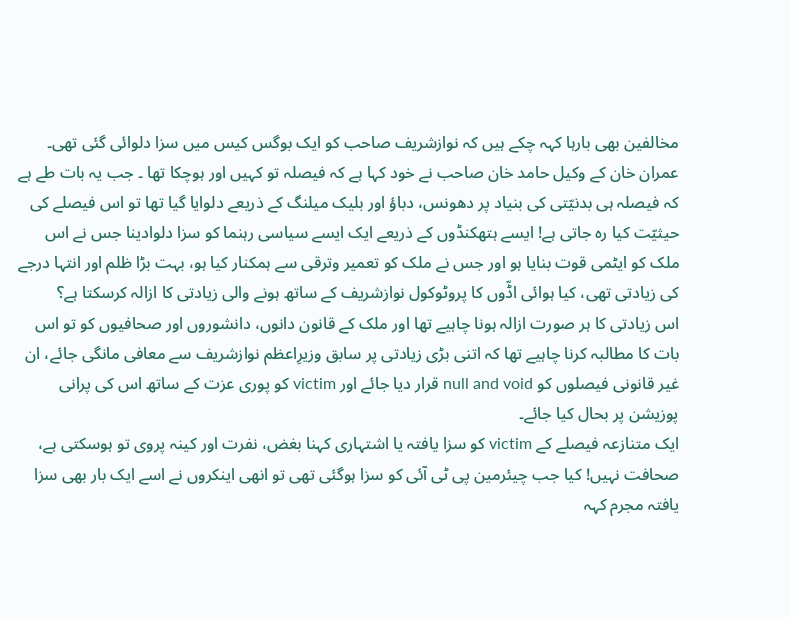مخالفین بھی بارہا کہہ چکے ہیں کہ نوازشریف صاحب کو ایک بوگس کیس میں سزا دلوائی گئی تھی۔
عمران خان کے وکیل حامد خان صاحب نے خود کہا ہے کہ فیصلہ تو کہیں اور ہوچکا تھا ۔ جب یہ بات طے ہے کہ فیصلہ ہی بدنیّتی کی بنیاد پر دھونس، دباؤ اور بلیک میلنگ کے ذریعے دلوایا گیا تھا تو اس فیصلے کی حیثیّت کیا رہ جاتی ہے! ایسے ہتھکنڈوں کے ذریعے ایک ایسے سیاسی رہنما کو سزا دلوادینا جس نے اس ملک کو ایٹمی قوت بنایا ہو اور جس نے ملک کو تعمیر وترقی سے ہمکنار کیا ہو، بہت بڑا ظلم اور انتہا درجے کی زیادتی تھی، کیا ہوائی اڈّوں کا پروٹوکول نوازشریف کے ساتھ ہونے والی زیادتی کا ازالہ کرسکتا ہے؟
اس زیادتی کا ہر صورت ازالہ ہونا چاہیے تھا اور ملک کے قانون دانوں، دانشوروں اور صحافیوں کو تو اس بات کا مطالبہ کرنا چاہیے تھا کہ اتنی بڑی زیادتی پر سابق وزیرِاعظم نوازشریف سے معافی مانگی جائے، ان غیر قانونی فیصلوں کو null and void قرار دیا جائے اور victim کو پوری عزت کے ساتھ اس کی پرانی پوزیشن پر بحال کیا جائے۔
ایک متنازعہ فیصلے کے victim کو سزا یافتہ یا اشتہاری کہنا بغض، نفرت اور کینہ پروی تو ہوسکتی ہے، صحافت نہیں! کیا جب چیئرمین پی ٹی آئی کو سزا ہوگئی تھی تو انھی اینکروں نے اسے ایک بار بھی سزا یافتہ مجرم کہہ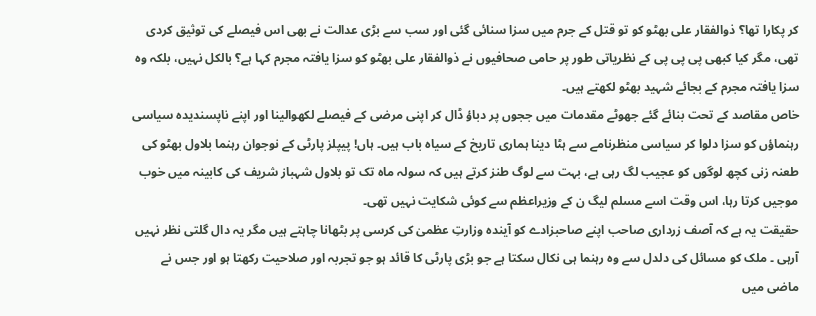کر پکارا تھا؟ ذوالفقار علی بھٹو کو تو قتل کے جرم میں سزا سنائی گئی اور سب سے بڑی عدالت نے بھی اس فیصلے کی توثیق کردی تھی، مگر کیا کبھی پی پی پی کے نظریاتی طور پر حامی صحافیوں نے ذوالفقار علی بھٹو کو سزا یافتہ مجرم کہا ہے؟ بالکل نہیں، بلکہ وہ سزا یافتہ مجرم کے بجائے شہید بھٹو لکھتے ہیں۔
خاص مقاصد کے تحت بنائے گئے جھوٹے مقدمات میں ججوں پر دباؤ ڈال کر اپنی مرضی کے فیصلے لکھوالینا اور اپنے ناپسندیدہ سیاسی رہنماؤں کو سزا دلوا کر سیاسی منظرنامے سے ہٹا دینا ہماری تاریخ کے سیاہ باب ہیں۔ ہاں! پیپلز پارٹی کے نوجوان رہنما بلاول بھٹو کی طعنہ زنی کچھ لوگوں کو عجیب لگ رہی ہے، بہت سے لوگ طنز کرتے ہیں کہ سولہ ماہ تک تو بلاول شہباز شریف کی کابینہ میں خوب موجیں کرتا رہا، اس وقت اسے مسلم لیگ ن کے وزیراعظم سے کوئی شکایت نہیں تھی۔
حقیقت یہ ہے کہ آصف زرداری صاحب اپنے صاحبزادے کو آیندہ وزارتِ عظمیٰ کی کرسی پر بٹھانا چاہتے ہیں مگر یہ دال گلتی نظر نہیں آرہی ۔ ملک کو مسائل کی دلدل سے وہ رہنما ہی نکال سکتا ہے جو بڑی پارٹی کا قائد ہو جو تجربہ اور صلاحیت رکھتا ہو اور جس نے ماضی میں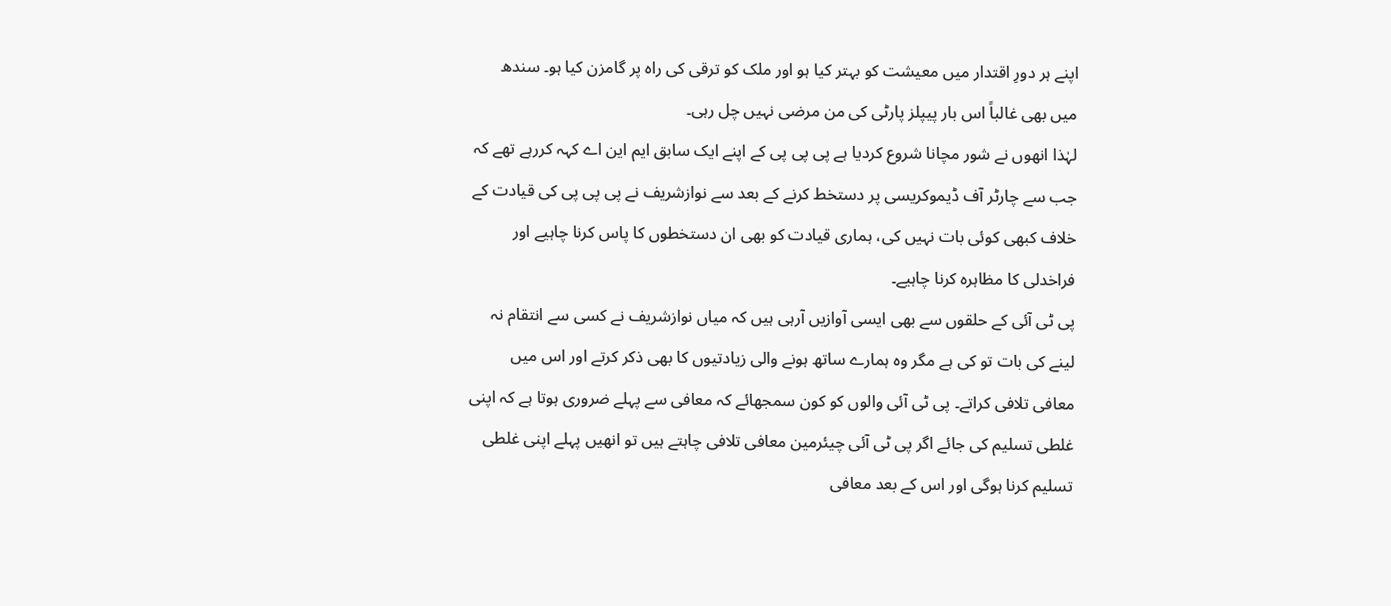اپنے ہر دورِ اقتدار میں معیشت کو بہتر کیا ہو اور ملک کو ترقی کی راہ پر گامزن کیا ہو۔ سندھ میں بھی غالباً اس بار پیپلز پارٹی کی من مرضی نہیں چل رہی۔
لہٰذا انھوں نے شور مچانا شروع کردیا ہے پی پی پی کے اپنے ایک سابق ایم این اے کہہ کررہے تھے کہ جب سے چارٹر آف ڈیموکریسی پر دستخط کرنے کے بعد سے نوازشریف نے پی پی پی کی قیادت کے خلاف کبھی کوئی بات نہیں کی، ہماری قیادت کو بھی ان دستخطوں کا پاس کرنا چاہیے اور فراخدلی کا مظاہرہ کرنا چاہیے۔
پی ٹی آئی کے حلقوں سے بھی ایسی آوازیں آرہی ہیں کہ میاں نوازشریف نے کسی سے انتقام نہ لینے کی بات تو کی ہے مگر وہ ہمارے ساتھ ہونے والی زیادتیوں کا بھی ذکر کرتے اور اس میں معافی تلافی کراتے۔ پی ٹی آئی والوں کو کون سمجھائے کہ معافی سے پہلے ضروری ہوتا ہے کہ اپنی غلطی تسلیم کی جائے اگر پی ٹی آئی چیئرمین معافی تلافی چاہتے ہیں تو انھیں پہلے اپنی غلطی تسلیم کرنا ہوگی اور اس کے بعد معافی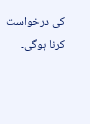کی درخواست کرنا ہوگی۔